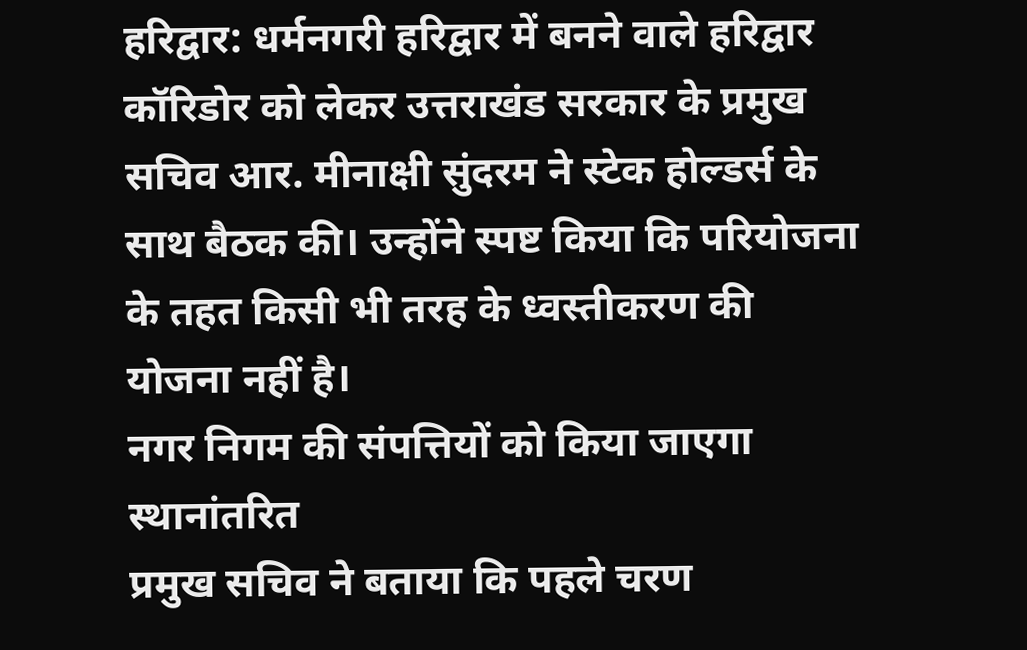हरिद्वार: धर्मनगरी हरिद्वार में बनने वाले हरिद्वार कॉरिडोर को लेकर उत्तराखंड सरकार के प्रमुख सचिव आर. मीनाक्षी सुंदरम ने स्टेक होल्डर्स के साथ बैठक की। उन्होंने स्पष्ट किया कि परियोजना के तहत किसी भी तरह के ध्वस्तीकरण की योजना नहीं है।
नगर निगम की संपत्तियों को किया जाएगा स्थानांतरित
प्रमुख सचिव ने बताया कि पहले चरण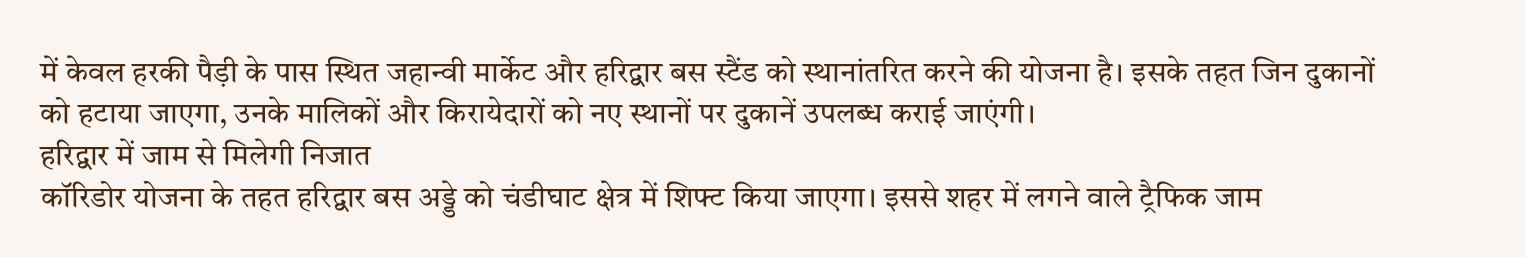में केवल हरकी पैड़ी के पास स्थित जहान्वी मार्केट और हरिद्वार बस स्टैंड को स्थानांतरित करने की योजना है। इसके तहत जिन दुकानों को हटाया जाएगा, उनके मालिकों और किरायेदारों को नए स्थानों पर दुकानें उपलब्ध कराई जाएंगी।
हरिद्वार में जाम से मिलेगी निजात
कॉरिडोर योजना के तहत हरिद्वार बस अड्डे को चंडीघाट क्षेत्र में शिफ्ट किया जाएगा। इससे शहर में लगने वाले ट्रैफिक जाम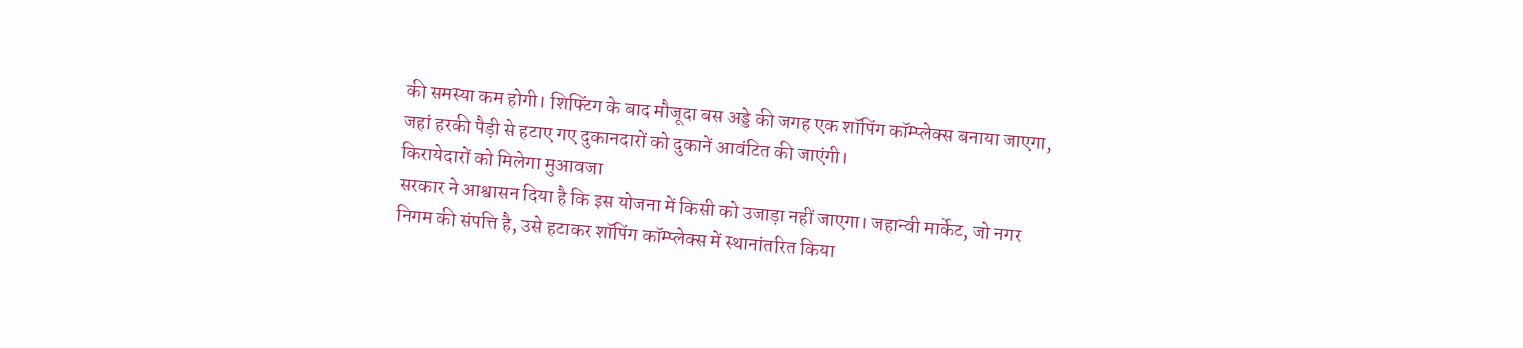की समस्या कम होगी। शिफ्टिंग के बाद मौजूदा बस अड्डे की जगह एक शॉपिंग कॉम्प्लेक्स बनाया जाएगा, जहां हरकी पैड़ी से हटाए गए दुकानदारों को दुकानें आवंटित की जाएंगी।
किरायेदारों को मिलेगा मुआवजा
सरकार ने आश्वासन दिया है कि इस योजना में किसी को उजाड़ा नहीं जाएगा। जहान्वी मार्केट, जो नगर निगम की संपत्ति है, उसे हटाकर शॉपिंग कॉम्प्लेक्स में स्थानांतरित किया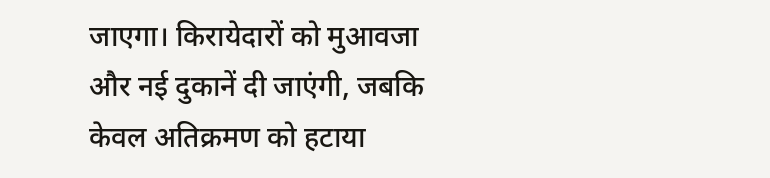जाएगा। किरायेदारों को मुआवजा और नई दुकानें दी जाएंगी, जबकि केवल अतिक्रमण को हटाया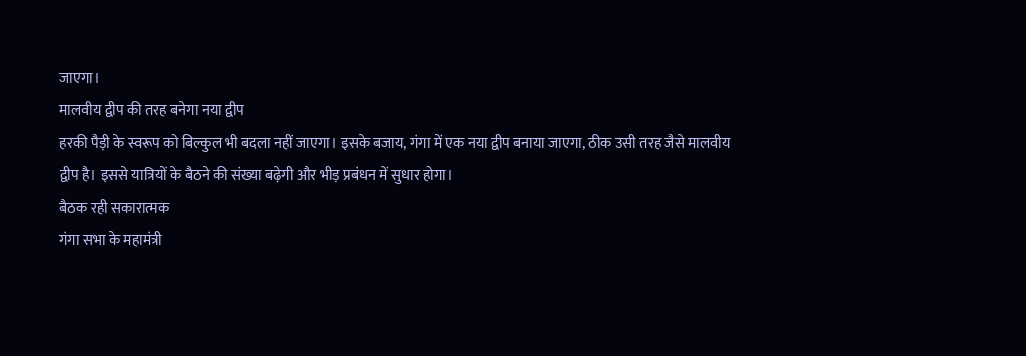जाएगा।
मालवीय द्वीप की तरह बनेगा नया द्वीप
हरकी पैड़ी के स्वरूप को बिल्कुल भी बदला नहीं जाएगा। इसके बजाय, गंगा में एक नया द्वीप बनाया जाएगा, ठीक उसी तरह जैसे मालवीय द्वीप है। इससे यात्रियों के बैठने की संख्या बढ़ेगी और भीड़ प्रबंधन में सुधार होगा।
बैठक रही सकारात्मक
गंगा सभा के महामंत्री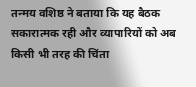तन्मय वशिष्ठ ने बताया कि यह बैठक सकारात्मक रही और व्यापारियों को अब किसी भी तरह की चिंता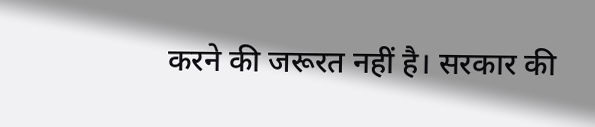करने की जरूरत नहीं है। सरकार की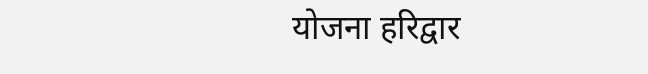योजना हरिद्वार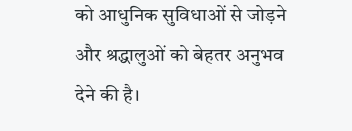को आधुनिक सुविधाओं से जोड़ने और श्रद्धालुओं को बेहतर अनुभव देने की है।